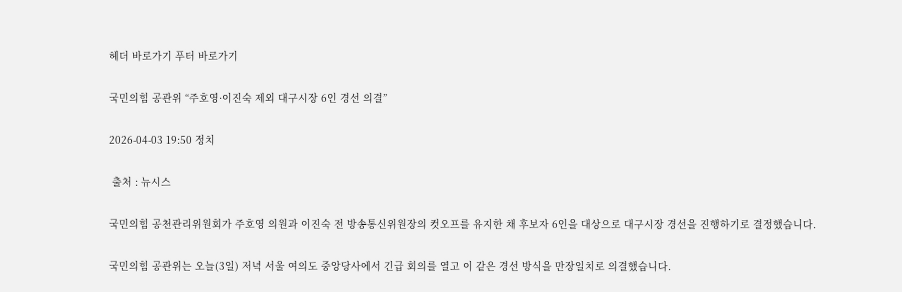헤더 바로가기 푸터 바로가기

국민의힘 공관위 “주호영·이진숙 제외 대구시장 6인 경선 의결”

2026-04-03 19:50 정치

 출처 : 뉴시스

국민의힘 공천관리위원회가 주호영 의원과 이진숙 전 방송통신위원장의 컷오프를 유지한 채 후보자 6인을 대상으로 대구시장 경선을 진행하기로 결정했습니다.

국민의힘 공관위는 오늘(3일) 저녁 서울 여의도 중앙당사에서 긴급 회의를 열고 이 같은 경선 방식을 만장일치로 의결했습니다.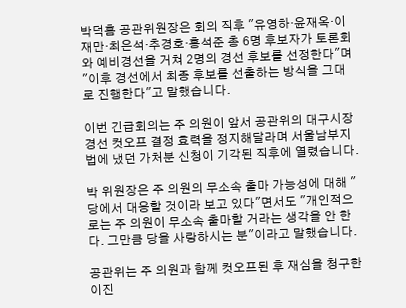박덕흠 공관위원장은 회의 직후 "유영하·윤재옥·이재만·최은석·추경호·홍석준 총 6명 후보자가 토론회와 예비경선을 거쳐 2명의 경선 후보를 선정한다"며 "이후 경선에서 최종 후보를 선출하는 방식을 그대로 진행한다"고 말했습니다.

이번 긴급회의는 주 의원이 앞서 공관위의 대구시장 경선 컷오프 결정 효력을 정지해달라며 서울남부지법에 냈던 가처분 신청이 기각된 직후에 열렸습니다.

박 위원장은 주 의원의 무소속 출마 가능성에 대해 "당에서 대응할 것이라 보고 있다"면서도 "개인적으로는 주 의원이 무소속 출마할 거라는 생각을 안 한다. 그만큼 당을 사랑하시는 분"이라고 말했습니다.

공관위는 주 의원과 함께 컷오프된 후 재심을 청구한 이진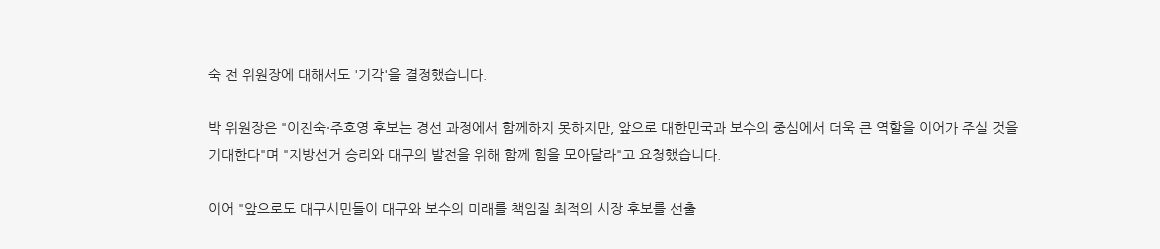숙 전 위원장에 대해서도 '기각'을 결정했습니다.

박 위원장은 "이진숙·주호영 후보는 경선 과정에서 함께하지 못하지만, 앞으로 대한민국과 보수의 중심에서 더욱 큰 역할을 이어가 주실 것을 기대한다"며 "지방선거 승리와 대구의 발전을 위해 함께 힘을 모아달라"고 요청했습니다.

이어 "앞으로도 대구시민들이 대구와 보수의 미래를 책임질 최적의 시장 후보를 선출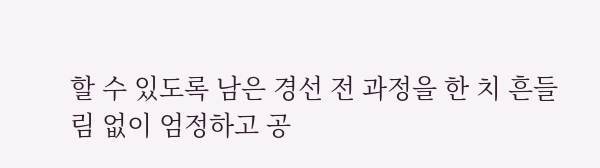할 수 있도록 남은 경선 전 과정을 한 치 흔들림 없이 엄정하고 공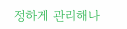정하게 관리해나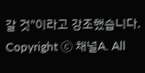갈 것"이라고 강조했습니다.
Copyright Ⓒ 채널A. All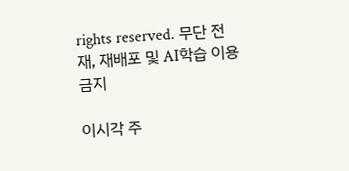rights reserved. 무단 전재, 재배포 및 AI학습 이용 금지

이시각 주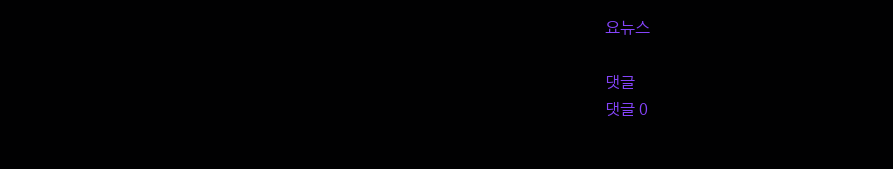요뉴스

댓글
댓글 0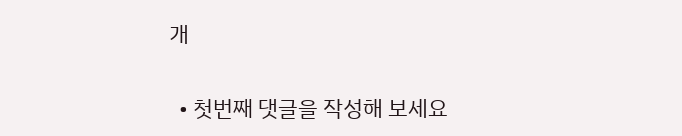개

  • 첫번째 댓글을 작성해 보세요